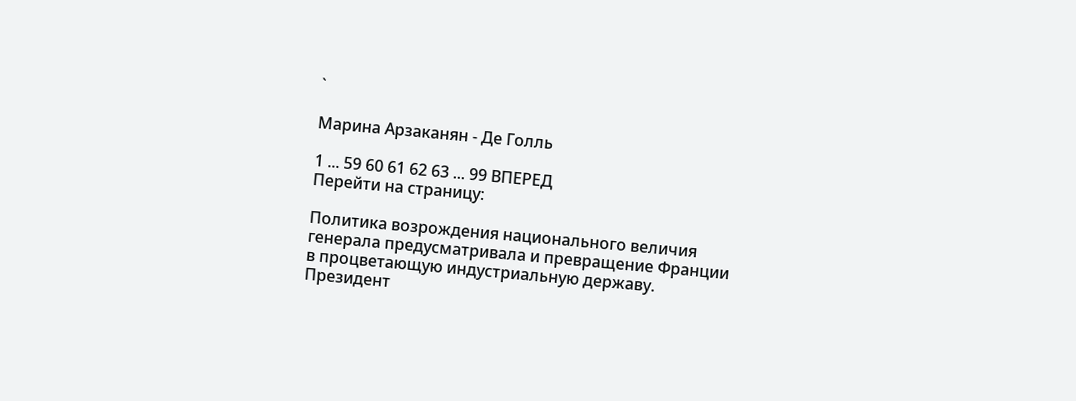`

Марина Арзаканян - Де Голль

1 ... 59 60 61 62 63 ... 99 ВПЕРЕД
Перейти на страницу:

Политика возрождения национального величия генерала предусматривала и превращение Франции в процветающую индустриальную державу. Президент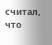считал, что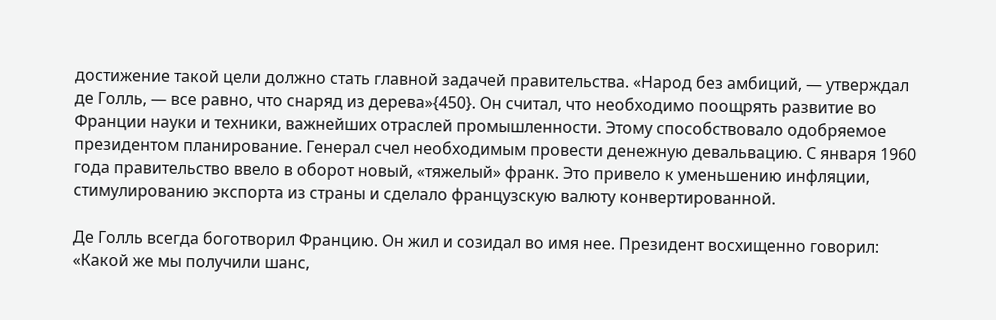достижение такой цели должно стать главной задачей правительства. «Народ без амбиций, — утверждал де Голль, — все равно, что снаряд из дерева»{450}. Он считал, что необходимо поощрять развитие во Франции науки и техники, важнейших отраслей промышленности. Этому способствовало одобряемое президентом планирование. Генерал счел необходимым провести денежную девальвацию. С января 1960 года правительство ввело в оборот новый, «тяжелый» франк. Это привело к уменьшению инфляции, стимулированию экспорта из страны и сделало французскую валюту конвертированной.

Де Голль всегда боготворил Францию. Он жил и созидал во имя нее. Президент восхищенно говорил: «Какой же мы получили шанс,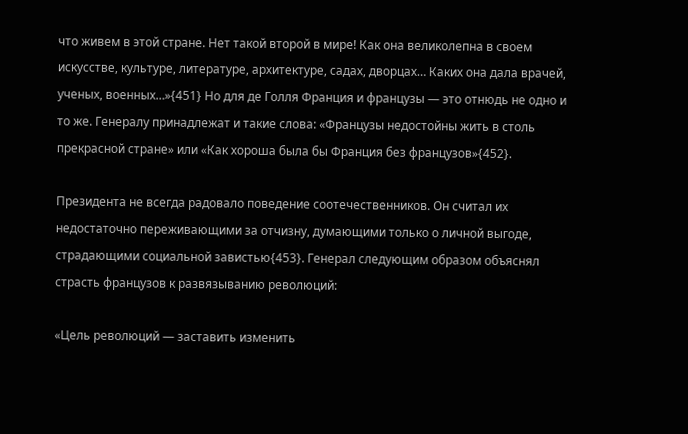что живем в этой стране. Нет такой второй в мире! Как она великолепна в своем искусстве, культуре, литературе, архитектуре, садах, дворцах… Каких она дала врачей, ученых, военных…»{451} Но для де Голля Франция и французы — это отнюдь не одно и то же. Генералу принадлежат и такие слова: «Французы недостойны жить в столь прекрасной стране» или «Как хороша была бы Франция без французов»{452}.

Президента не всегда радовало поведение соотечественников. Он считал их недостаточно переживающими за отчизну, думающими только о личной выгоде, страдающими социальной завистью{453}. Генерал следующим образом объяснял страсть французов к развязыванию революций:

«Цель революций — заставить изменить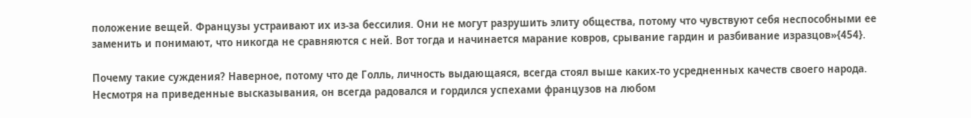положение вещей. Французы устраивают их из-за бессилия. Они не могут разрушить элиту общества, потому что чувствуют себя неспособными ее заменить и понимают, что никогда не сравняются с ней. Вот тогда и начинается марание ковров, срывание гардин и разбивание изразцов»{454}.

Почему такие суждения? Наверное, потому что де Голль, личность выдающаяся, всегда стоял выше каких-то усредненных качеств своего народа. Несмотря на приведенные высказывания, он всегда радовался и гордился успехами французов на любом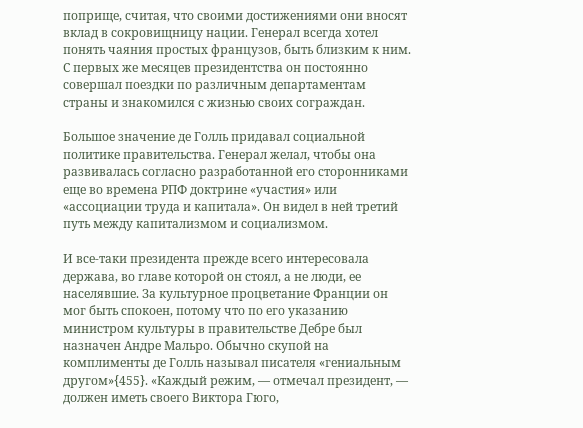поприще, считая, что своими достижениями они вносят вклад в сокровищницу нации. Генерал всегда хотел понять чаяния простых французов, быть близким к ним. С первых же месяцев президентства он постоянно совершал поездки по различным департаментам страны и знакомился с жизнью своих сограждан.

Большое значение де Голль придавал социальной политике правительства. Генерал желал, чтобы она развивалась согласно разработанной его сторонниками еще во времена РПФ доктрине «участия» или «ассоциации труда и капитала». Он видел в ней третий путь между капитализмом и социализмом.

И все-таки президента прежде всего интересовала держава, во главе которой он стоял, а не люди, ее населявшие. За культурное процветание Франции он мог быть спокоен, потому что по его указанию министром культуры в правительстве Дебре был назначен Андре Мальро. Обычно скупой на комплименты де Голль называл писателя «гениальным другом»{455}. «Каждый режим, — отмечал президент, — должен иметь своего Виктора Гюго,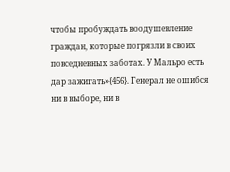чтобы пробуждать воодушевление граждан, которые погрязли в своих повседневных заботах. У Мальро есть дар зажигать»{456}. Генерал не ошибся ни в выборе, ни в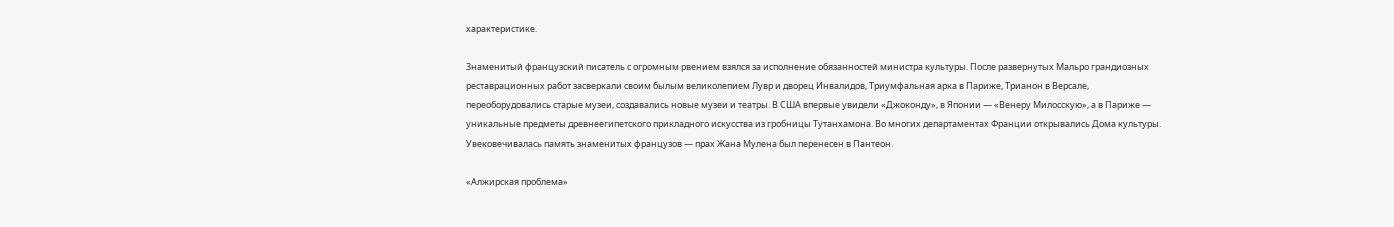характеристике.

Знаменитый французский писатель с огромным рвением взялся за исполнение обязанностей министра культуры. После развернутых Мальро грандиозных реставрационных работ засверкали своим былым великолепием Лувр и дворец Инвалидов, Триумфальная арка в Париже, Трианон в Версале, переоборудовались старые музеи, создавались новые музеи и театры. В США впервые увидели «Джоконду», в Японии — «Венеру Милосскую», а в Париже — уникальные предметы древнеегипетского прикладного искусства из гробницы Тутанхамона. Во многих департаментах Франции открывались Дома культуры. Увековечивалась память знаменитых французов — прах Жана Мулена был перенесен в Пантеон.

«Алжирская проблема»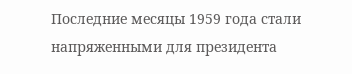Последние месяцы 1959 года стали напряженными для президента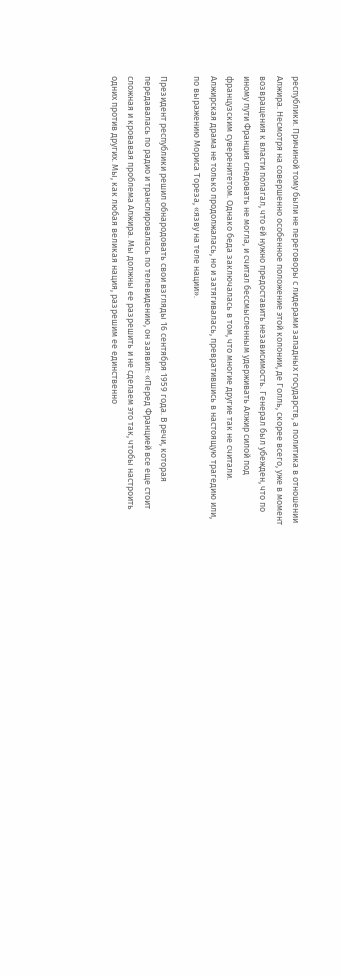республики. Причиной тому были не переговоры с лидерами западных государств, а политика в отношении Алжира. Несмотря на совершенно особенное положение этой колонии, де Голль, скорее всего, уже в момент возвращения к власти полагал, что ей нужно предоставить независимость. Генерал был убежден, что по иному пути Франция следовать не могла, и считал бессмысленным удерживать Алжир силой под французским суверенитетом. Однако беда заключалась в том, что многие другие так не считали. Алжирская драма не только продолжалась, но и затягивалась, превратившись в настоящую трагедию или, по выражению Мориса Тореза, «язву на теле нации».

Президент республики решил обнародовать свои взгляды 16 сентября 1959 года. В речи, которая передавалась по радио и транслировалась по телевидению, он заявил: «Перед Францией все еще стоит сложная и кровавая проблема Алжира. Мы должны ее разрешить и не сделаем это так, чтобы настроить одних против других. Мы, как любая великая нация, разрешим ее единственно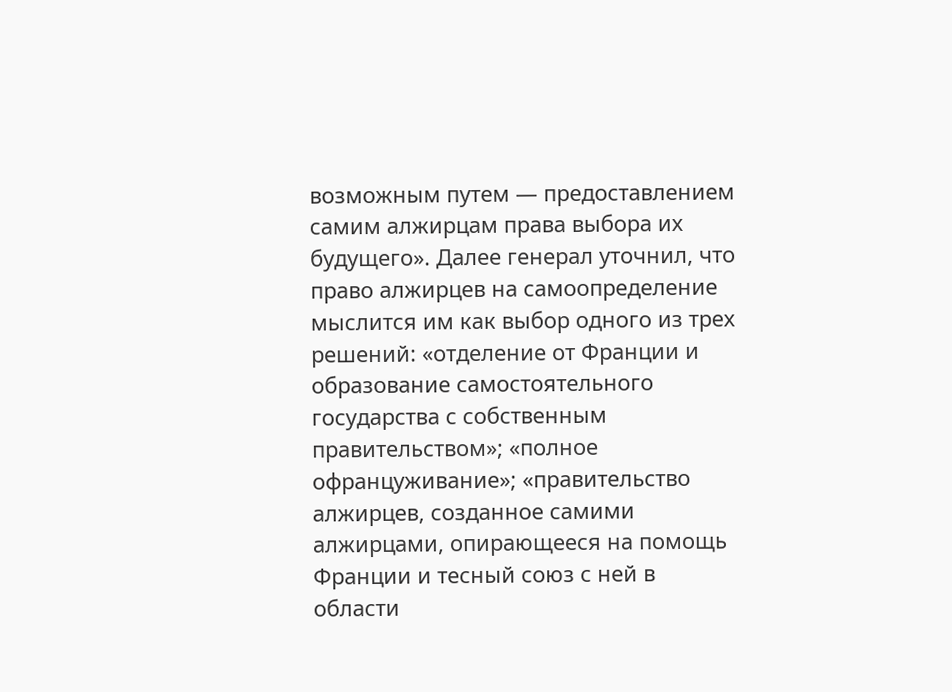возможным путем — предоставлением самим алжирцам права выбора их будущего». Далее генерал уточнил, что право алжирцев на самоопределение мыслится им как выбор одного из трех решений: «отделение от Франции и образование самостоятельного государства с собственным правительством»; «полное офранцуживание»; «правительство алжирцев, созданное самими алжирцами, опирающееся на помощь Франции и тесный союз с ней в области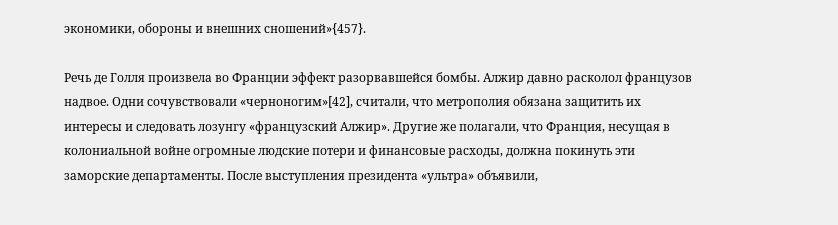экономики, обороны и внешних сношений»{457}.

Речь де Голля произвела во Франции эффект разорвавшейся бомбы. Алжир давно расколол французов надвое. Одни сочувствовали «черноногим»[42], считали, что метрополия обязана защитить их интересы и следовать лозунгу «французский Алжир». Другие же полагали, что Франция, несущая в колониальной войне огромные людские потери и финансовые расходы, должна покинуть эти заморские департаменты. После выступления президента «ультра» объявили,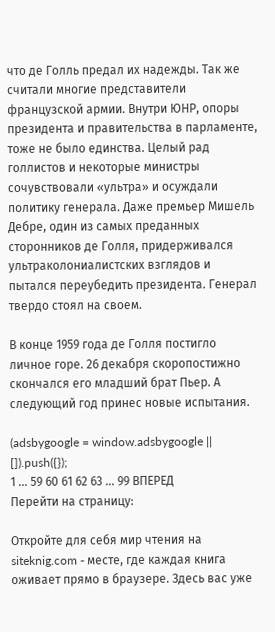что де Голль предал их надежды. Так же считали многие представители французской армии. Внутри ЮНР, опоры президента и правительства в парламенте, тоже не было единства. Целый рад голлистов и некоторые министры сочувствовали «ультра» и осуждали политику генерала. Даже премьер Мишель Дебре, один из самых преданных сторонников де Голля, придерживался ультраколониалистских взглядов и пытался переубедить президента. Генерал твердо стоял на своем.

В конце 1959 года де Голля постигло личное горе. 26 декабря скоропостижно скончался его младший брат Пьер. А следующий год принес новые испытания.

(adsbygoogle = window.adsbygoogle || []).push({});
1 ... 59 60 61 62 63 ... 99 ВПЕРЕД
Перейти на страницу:

Откройте для себя мир чтения на siteknig.com - месте, где каждая книга оживает прямо в браузере. Здесь вас уже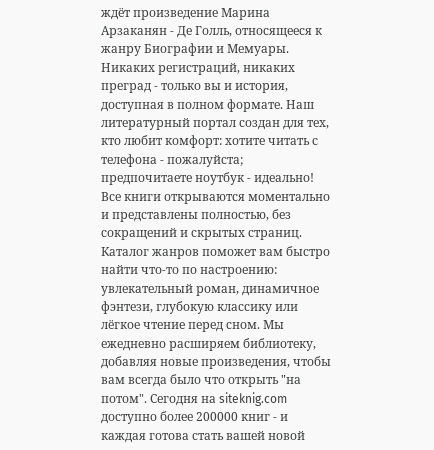ждёт произведение Марина Арзаканян - Де Голль, относящееся к жанру Биографии и Мемуары. Никаких регистраций, никаких преград - только вы и история, доступная в полном формате. Наш литературный портал создан для тех, кто любит комфорт: хотите читать с телефона - пожалуйста; предпочитаете ноутбук - идеально! Все книги открываются моментально и представлены полностью, без сокращений и скрытых страниц. Каталог жанров поможет вам быстро найти что-то по настроению: увлекательный роман, динамичное фэнтези, глубокую классику или лёгкое чтение перед сном. Мы ежедневно расширяем библиотеку, добавляя новые произведения, чтобы вам всегда было что открыть "на потом". Сегодня на siteknig.com доступно более 200000 книг - и каждая готова стать вашей новой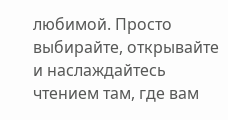любимой. Просто выбирайте, открывайте и наслаждайтесь чтением там, где вам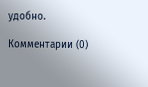удобно.

Комментарии (0)